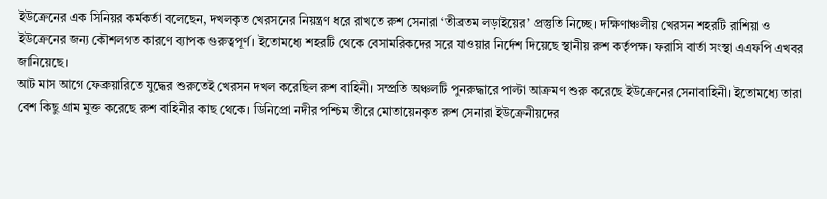ইউক্রেনের এক সিনিয়র কর্মকর্তা বলেছেন, দখলকৃত খেরসনের নিয়ন্ত্রণ ধরে রাখতে রুশ সেনারা ‘তীব্রতম লড়াইয়ের’ প্রস্তুতি নিচ্ছে। দক্ষিণাঞ্চলীয় খেরসন শহরটি রাশিয়া ও ইউক্রেনের জন্য কৌশলগত কারণে ব্যাপক গুরুত্বপূর্ণ। ইতোমধ্যে শহরটি থেকে বেসামরিকদের সরে যাওয়ার নির্দেশ দিয়েছে স্থানীয় রুশ কর্তৃপক্ষ। ফরাসি বার্তা সংস্থা এএফপি এখবর জানিয়েছে।
আট মাস আগে ফেব্রুয়ারিতে যুদ্ধের শুরুতেই খেরসন দখল করেছিল রুশ বাহিনী। সম্প্রতি অঞ্চলটি পুনরুদ্ধারে পাল্টা আক্রমণ শুরু করেছে ইউক্রেনের সেনাবাহিনী। ইতোমধ্যে তারা বেশ কিছু গ্রাম মুক্ত করেছে রুশ বাহিনীর কাছ থেকে। ডিনিপ্রো নদীর পশ্চিম তীরে মোতায়েনকৃত রুশ সেনারা ইউক্রেনীয়দের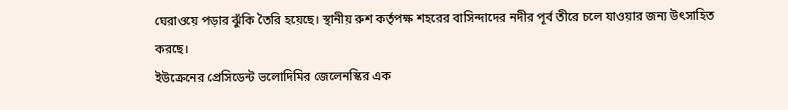ঘেরাওয়ে পড়ার ঝুঁকি তৈরি হয়েছে। স্থানীয় রুশ কর্তৃপক্ষ শহরের বাসিন্দাদের নদীর পূর্ব তীরে চলে যাওয়ার জন্য উৎসাহিত করছে।
ইউক্রেনের প্রেসিডেন্ট ভলোদিমির জেলেনস্কির এক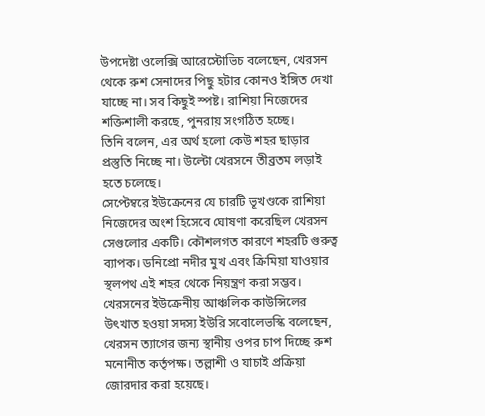উপদেষ্টা ওলেক্সি আরেস্টোভিচ বলেছেন, খেরসন থেকে রুশ সেনাদের পিছু হটার কোনও ইঙ্গিত দেখা যাচ্ছে না। সব কিছুই স্পষ্ট। রাশিয়া নিজেদের শক্তিশালী করছে, পুনরায় সংগঠিত হচ্ছে।
তিনি বলেন, এর অর্থ হলো কেউ শহর ছাড়ার প্রস্তুতি নিচ্ছে না। উল্টো খেরসনে তীব্রতম লড়াই হতে চলেছে।
সেপ্টেম্বরে ইউক্রেনের যে চারটি ভূখণ্ডকে রাশিয়া নিজেদের অংশ হিসেবে ঘোষণা করেছিল খেরসন সেগুলোর একটি। কৌশলগত কারণে শহরটি গুরুত্ব ব্যাপক। ডনিপ্রো নদীর মুখ এবং ক্রিমিয়া যাওয়ার স্থলপথ এই শহর থেকে নিয়ন্ত্রণ করা সম্ভব।
খেরসনের ইউক্রেনীয় আঞ্চলিক কাউন্সিলের উৎখাত হওয়া সদস্য ইউরি সবোলেভস্কি বলেছেন, খেরসন ত্যাগের জন্য স্থানীয় ওপর চাপ দিচ্ছে রুশ মনোনীত কর্তৃপক্ষ। তল্লাশী ও যাচাই প্রক্রিয়া জোরদার করা হয়েছে।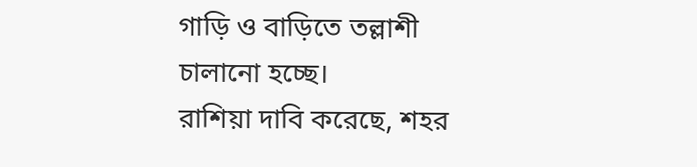গাড়ি ও বাড়িতে তল্লাশী চালানো হচ্ছে।
রাশিয়া দাবি করেছে, শহর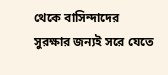থেকে বাসিন্দাদের সুরক্ষার জন্যই সরে যেতে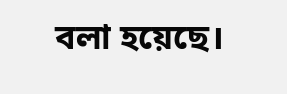বলা হয়েছে।